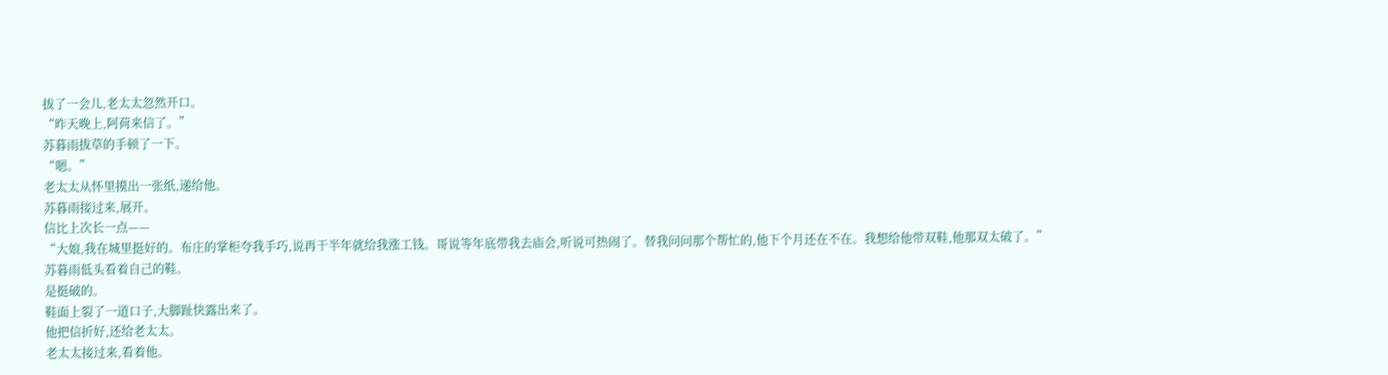拔了一会儿,老太太忽然开口。
“昨天晚上,阿荷来信了。”
苏暮雨拔草的手顿了一下。
“嗯。”
老太太从怀里摸出一张纸,递给他。
苏暮雨接过来,展开。
信比上次长一点——
“大娘,我在城里挺好的。布庄的掌柜夸我手巧,说再干半年就给我涨工钱。哥说等年底带我去庙会,听说可热闹了。替我问问那个帮忙的,他下个月还在不在。我想给他带双鞋,他那双太破了。”
苏暮雨低头看着自己的鞋。
是挺破的。
鞋面上裂了一道口子,大脚趾快露出来了。
他把信折好,还给老太太。
老太太接过来,看着他。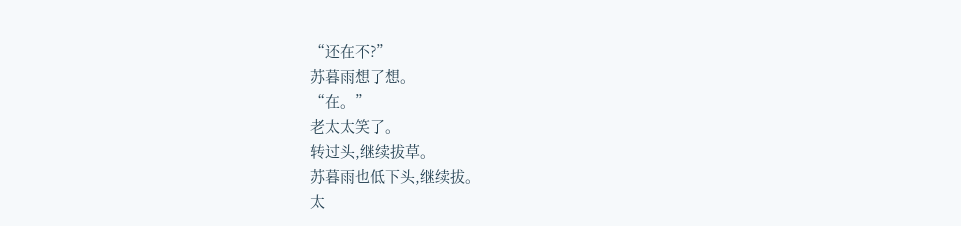“还在不?”
苏暮雨想了想。
“在。”
老太太笑了。
转过头,继续拔草。
苏暮雨也低下头,继续拔。
太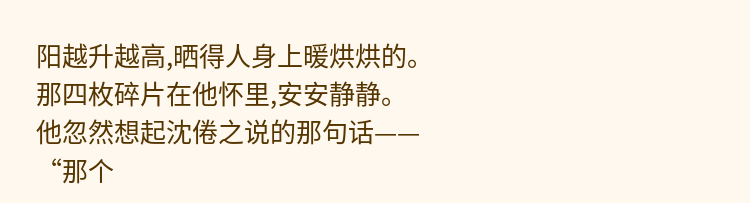阳越升越高,晒得人身上暖烘烘的。
那四枚碎片在他怀里,安安静静。
他忽然想起沈倦之说的那句话——
“那个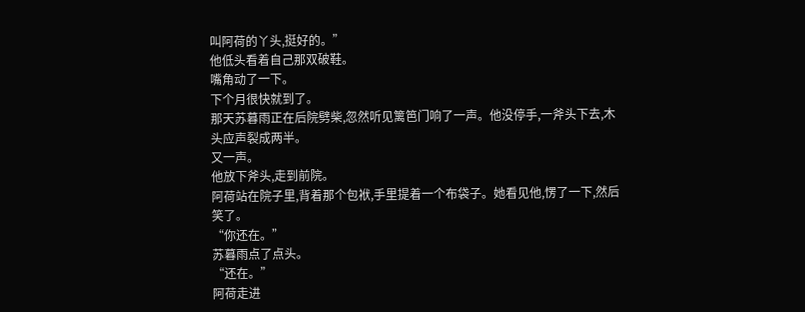叫阿荷的丫头,挺好的。”
他低头看着自己那双破鞋。
嘴角动了一下。
下个月很快就到了。
那天苏暮雨正在后院劈柴,忽然听见篱笆门响了一声。他没停手,一斧头下去,木头应声裂成两半。
又一声。
他放下斧头,走到前院。
阿荷站在院子里,背着那个包袱,手里提着一个布袋子。她看见他,愣了一下,然后笑了。
“你还在。”
苏暮雨点了点头。
“还在。”
阿荷走进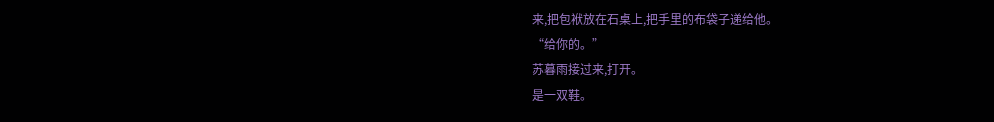来,把包袱放在石桌上,把手里的布袋子递给他。
“给你的。”
苏暮雨接过来,打开。
是一双鞋。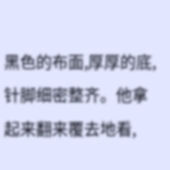黑色的布面,厚厚的底,针脚细密整齐。他拿起来翻来覆去地看,